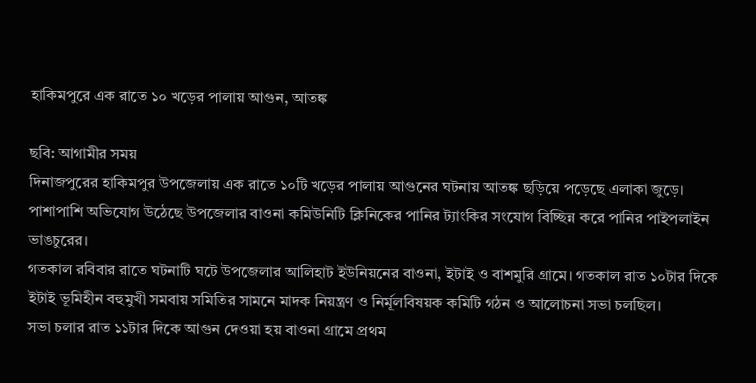হাকিমপুরে এক রাতে ১০ খড়ের পালায় আগুন, আতঙ্ক

ছবি: আগামীর সময়
দিনাজপুরের হাকিমপুর উপজেলায় এক রাতে ১০টি খড়ের পালায় আগুনের ঘটনায় আতঙ্ক ছড়িয়ে পড়েছে এলাকা জুড়ে।
পাশাপাশি অভিযোগ উঠেছে উপজেলার বাওনা কমিউনিটি ক্লিনিকের পানির ট্যাংকির সংযোগ বিচ্ছিন্ন করে পানির পাইপলাইন ভাঙচুরের।
গতকাল রবিবার রাতে ঘটনাটি ঘটে উপজেলার আলিহাট ইউনিয়নের বাওনা, ইটাই ও বাশমুরি গ্রামে। গতকাল রাত ১০টার দিকে ইটাই ভূমিহীন বহুমুখী সমবায় সমিতির সামনে মাদক নিয়ন্ত্রণ ও নির্মূলবিষয়ক কমিটি গঠন ও আলোচনা সভা চলছিল।
সভা চলার রাত ১১টার দিকে আগুন দেওয়া হয় বাওনা গ্রামে প্রথম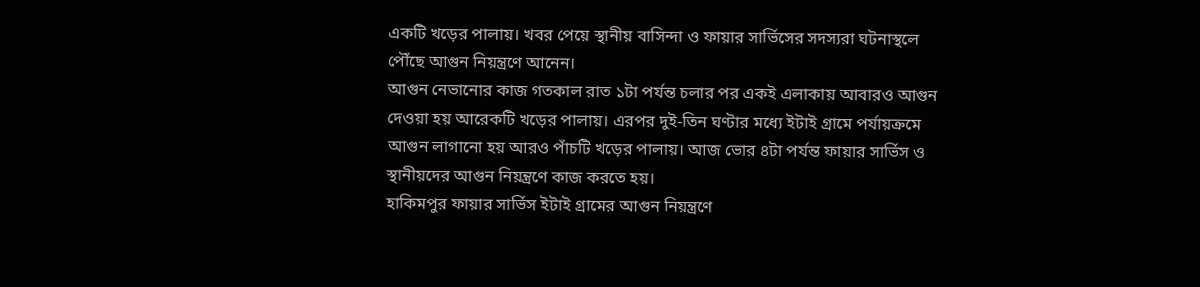একটি খড়ের পালায়। খবর পেয়ে স্থানীয় বাসিন্দা ও ফায়ার সার্ভিসের সদস্যরা ঘটনাস্থলে পৌঁছে আগুন নিয়ন্ত্রণে আনেন।
আগুন নেভানোর কাজ গতকাল রাত ১টা পর্যন্ত চলার পর একই এলাকায় আবারও আগুন দেওয়া হয় আরেকটি খড়ের পালায়। এরপর দুই-তিন ঘণ্টার মধ্যে ইটাই গ্রামে পর্যায়ক্রমে আগুন লাগানো হয় আরও পাঁচটি খড়ের পালায়। আজ ভোর ৪টা পর্যন্ত ফায়ার সার্ভিস ও স্থানীয়দের আগুন নিয়ন্ত্রণে কাজ করতে হয়।
হাকিমপুর ফায়ার সার্ভিস ইটাই গ্রামের আগুন নিয়ন্ত্রণে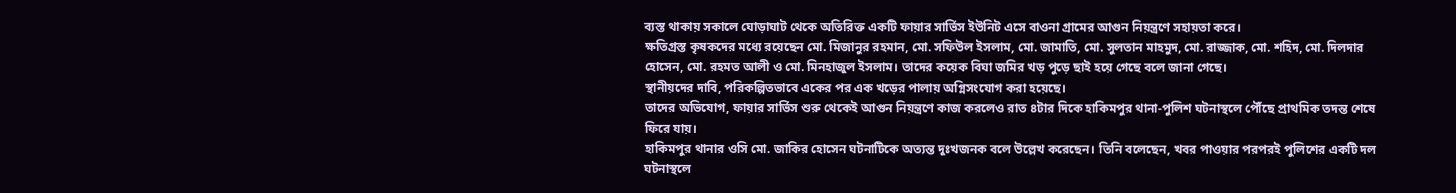ব্যস্ত থাকায় সকালে ঘোড়াঘাট থেকে অতিরিক্ত একটি ফায়ার সার্ভিস ইউনিট এসে বাওনা গ্রামের আগুন নিয়ন্ত্রণে সহায়তা করে।
ক্ষতিগ্রস্ত কৃষকদের মধ্যে রয়েছেন মো. মিজানুর রহমান, মো. সফিউল ইসলাম, মো. জামাতি, মো. সুলতান মাহমুদ, মো. রাজ্জাক, মো. শহিদ, মো. দিলদার হোসেন, মো. রহমত আলী ও মো. মিনহাজুল ইসলাম। তাদের কয়েক বিঘা জমির খড় পুড়ে ছাই হয়ে গেছে বলে জানা গেছে।
স্থানীয়দের দাবি, পরিকল্পিতভাবে একের পর এক খড়ের পালায় অগ্নিসংযোগ করা হয়েছে।
তাদের অভিযোগ, ফায়ার সার্ভিস শুরু থেকেই আগুন নিয়ন্ত্রণে কাজ করলেও রাত ৪টার দিকে হাকিমপুর থানা-পুলিশ ঘটনাস্থলে পৌঁছে প্রাথমিক তদন্ত শেষে ফিরে যায়।
হাকিমপুর থানার ওসি মো. জাকির হোসেন ঘটনাটিকে অত্যন্ত দুঃখজনক বলে উল্লেখ করেছেন। তিনি বলেছেন, খবর পাওয়ার পরপরই পুলিশের একটি দল ঘটনাস্থলে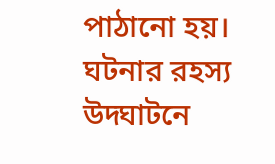পাঠানো হয়। ঘটনার রহস্য উদ্ঘাটনে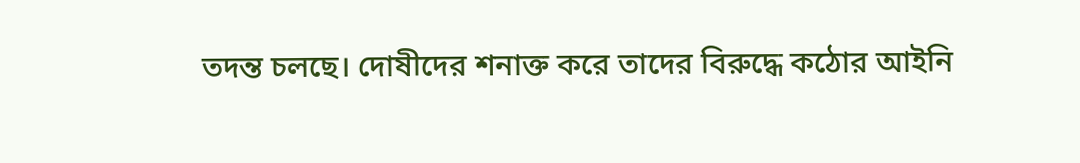তদন্ত চলছে। দোষীদের শনাক্ত করে তাদের বিরুদ্ধে কঠোর আইনি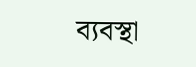ব্যবস্থা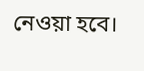নেওয়া হবে।